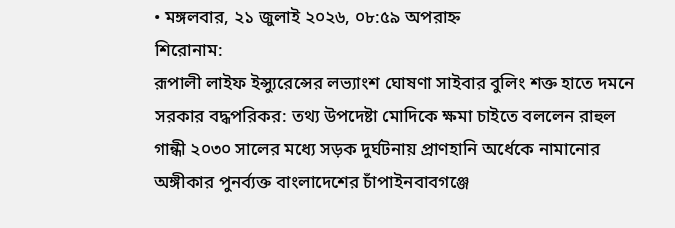• মঙ্গলবার, ২১ জুলাই ২০২৬, ০৮:৫৯ অপরাহ্ন
শিরোনাম:
রূপালী লাইফ ইন্স্যুরেন্সের লভ্যাংশ ঘোষণা সাইবার বুলিং শক্ত হাতে দমনে সরকার বদ্ধপরিকর: তথ্য উপদেষ্টা মোদিকে ক্ষমা চাইতে বললেন রাহুল গান্ধী ২০৩০ সালের মধ্যে সড়ক দুর্ঘটনায় প্রাণহানি অর্ধেকে নামানোর অঙ্গীকার পুনর্ব্যক্ত বাংলাদেশের চাঁপাইনবাবগঞ্জে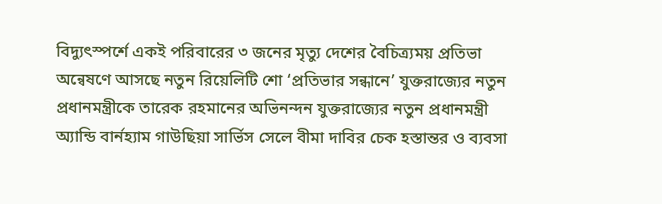বিদ্যুৎস্পর্শে একই পরিবারের ৩ জনের মৃত্যু দেশের বৈচিত্র্যময় প্রতিভা অন্বেষণে আসছে নতুন রিয়েলিটি শো ‘প্রতিভার সন্ধানে’ যুক্তরাজ্যের নতুন প্রধানমন্ত্রীকে তারেক রহমানের অভিনন্দন যুক্তরাজ্যের নতুন প্রধানমন্ত্রী অ্যান্ডি বার্নহ্যাম গাউছিয়া সার্ভিস সেলে বীমা দাবির চেক হস্তান্তর ও ব্যবসা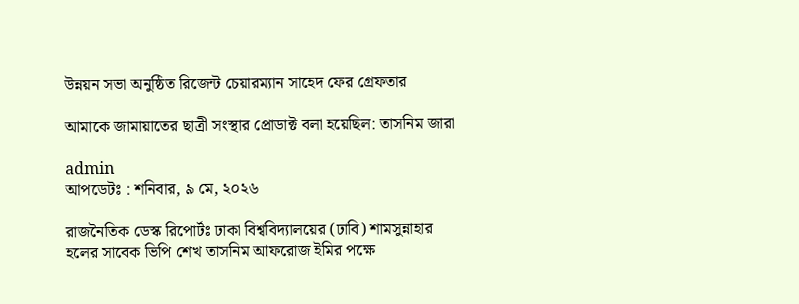উন্নয়ন সভা অনুষ্ঠিত রিজেন্ট চেয়ারম্যান সাহেদ ফের গ্রেফতার

আমাকে জামায়াতের ছাত্রী সংস্থার প্রোডাক্ট বলা হয়েছিল: তাসনিম জারা

admin
আপডেটঃ : শনিবার, ৯ মে, ২০২৬

রাজনৈতিক ডেস্ক রিপোর্টঃ ঢাকা বিশ্ববিদ্যালয়ের (ঢাবি) শামসুন্নাহার হলের সাবেক ভিপি শেখ তাসনিম আফরোজ ইমির পক্ষে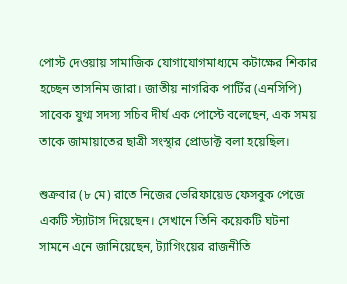পোস্ট দেওয়ায় সামাজিক যোগাযোগমাধ্যমে কটাক্ষের শিকার হচ্ছেন তাসনিম জারা। জাতীয় নাগরিক পার্টির (এনসিপি) সাবেক যুগ্ম সদস্য সচিব দীর্ঘ এক পোস্টে বলেছেন, এক সময় তাকে জামায়াতের ছাত্রী সংস্থার প্রোডাক্ট বলা হয়েছিল।

শুক্রবার (৮ মে) রাতে নিজের ভেরিফায়েড ফেসবুক পেজে একটি স্ট্যাটাস দিয়েছেন। সেখানে তিনি কয়েকটি ঘটনা সামনে এনে জানিয়েছেন, ট্যাগিংয়ের রাজনীতি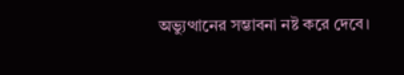অভ্যুত্থানের সম্ভাবনা নষ্ট করে দেবে।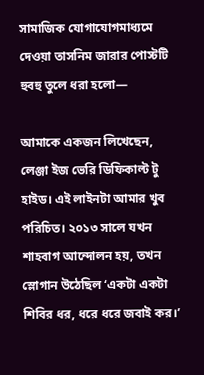সামাজিক যোগাযোগমাধ্যমে দেওয়া তাসনিম জারার পোস্টটি হুবহু তুলে ধরা হলো—

আমাকে একজন লিখেছেন, লেঞ্জা ইজ ভেরি ডিফিকাল্ট টু হাইড। এই লাইনটা আমার খুব পরিচিত। ২০১৩ সালে যখন শাহবাগ আন্দোলন হয়, তখন স্লোগান উঠেছিল ‘একটা একটা শিবির ধর, ধরে ধরে জবাই কর।’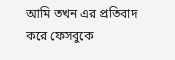আমি তখন এর প্রতিবাদ করে ফেসবুকে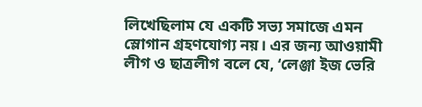লিখেছিলাম যে একটি সভ্য সমাজে এমন স্লোগান গ্রহণযোগ্য নয়। এর জন্য আওয়ামী লীগ ও ছাত্রলীগ বলে যে, ‘লেঞ্জা ইজ ভেরি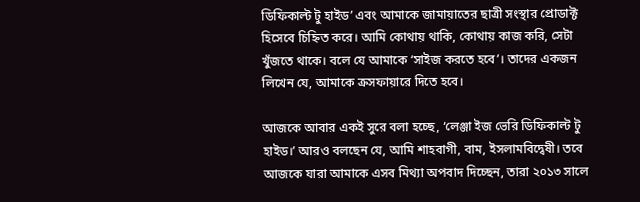ডিফিকাল্ট টু হাইড’ এবং আমাকে জামায়াতের ছাত্রী সংস্থার প্রোডাক্ট হিসেবে চিহ্নিত করে। আমি কোথায় থাকি, কোথায় কাজ করি, সেটা খুঁজতে থাকে। বলে যে আমাকে ‘সাইজ করতে হবে’। তাদের একজন লিখেন যে, আমাকে ক্রসফায়ারে দিতে হবে।

আজকে আবার একই সুরে বলা হচ্ছে, ‘লেঞ্জা ইজ ভেরি ডিফিকাল্ট টু হাইড।’ আরও বলছেন যে, আমি শাহবাগী, বাম, ইসলামবিদ্বেষী। তবে আজকে যারা আমাকে এসব মিথ্যা অপবাদ দিচ্ছেন, তারা ২০১৩ সালে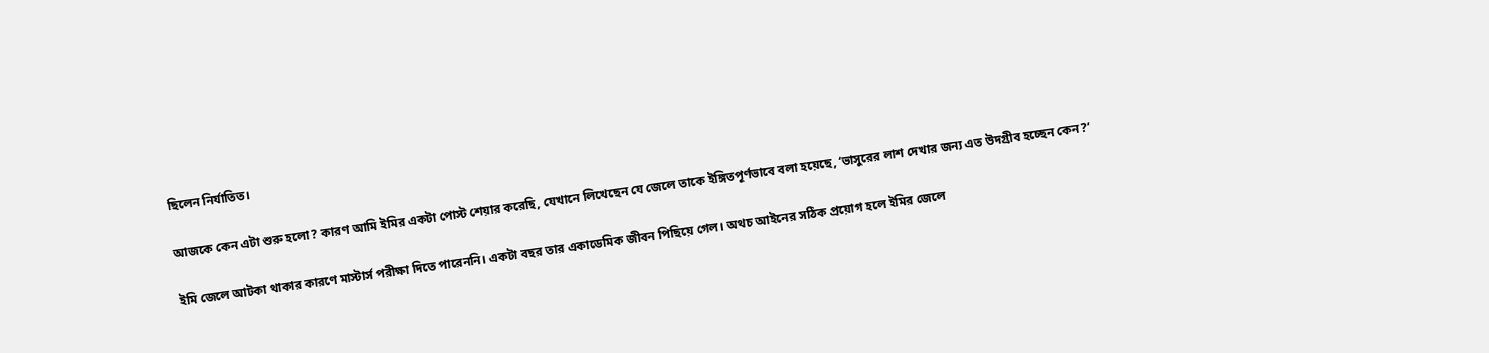ছিলেন নির্যাতিত।

আজকে কেন এটা শুরু হলো? কারণ আমি ইমির একটা পোস্ট শেয়ার করেছি, যেখানে লিখেছেন যে জেলে তাকে ইঙ্গিতপূর্ণভাবে বলা হয়েছে, ‘ভাসুরের লাশ দেখার জন্য এত উদগ্রীব হচ্ছেন কেন?’

ইমি জেলে আটকা থাকার কারণে মাস্টার্স পরীক্ষা দিতে পারেননি। একটা বছর তার একাডেমিক জীবন পিছিয়ে গেল। অথচ আইনের সঠিক প্রয়োগ হলে ইমির জেলে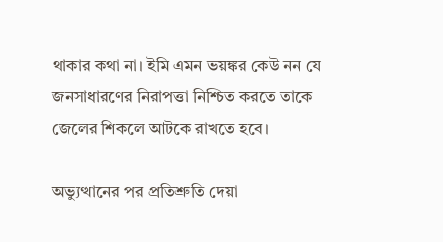থাকার কথা না। ইমি এমন ভয়ঙ্কর কেউ নন যে জনসাধারণের নিরাপত্তা নিশ্চিত করতে তাকে জেলের শিকলে আটকে রাখতে হবে।

অভ্যুত্থানের পর প্রতিশ্রুতি দেয়া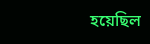হয়েছিল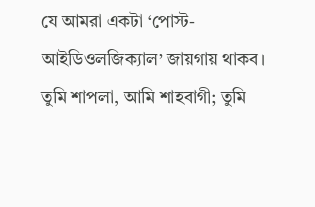যে আমরা একটা ‘পোস্ট-আইডিওলজিক্যাল’ জায়গায় থাকব। তুমি শাপলা, আমি শাহবাগী; তুমি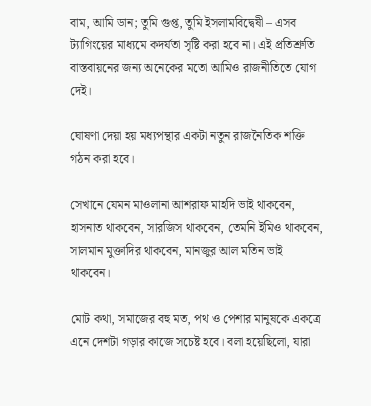বাম, আমি ডান; তুমি গুপ্ত, তুমি ইসলামবিদ্বেষী – এসব ট্যাগিংয়ের মাধ্যমে কদর্যতা সৃষ্টি করা হবে না। এই প্রতিশ্রুতি বাস্তবায়নের জন্য অনেকের মতো আমিও রাজনীতিতে যোগ দেই।

ঘোষণা দেয়া হয় মধ্যপন্থার একটা নতুন রাজনৈতিক শক্তি গঠন করা হবে।

সেখানে যেমন মাওলানা আশরাফ মাহদি ভাই থাকবেন, হাসনাত থাকবেন, সারজিস থাকবেন, তেমনি ইমিও থাকবেন, সালমান মুক্তাদির থাকবেন, মানজুর আল মতিন ভাই থাকবেন।

মোট কথা, সমাজের বহু মত, পথ ও পেশার মানুষকে একত্রে এনে দেশটা গড়ার কাজে সচেষ্ট হবে। বলা হয়েছিলো, যারা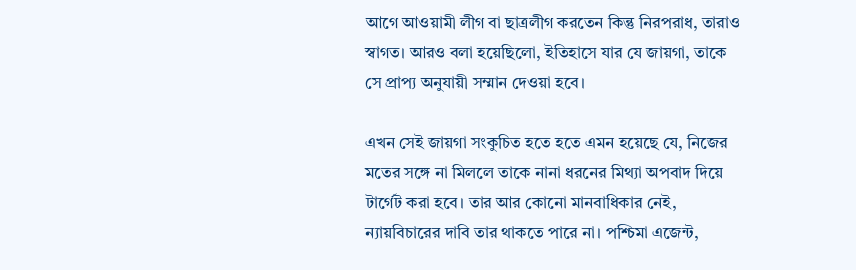আগে আওয়ামী লীগ বা ছাত্রলীগ করতেন কিন্তু নিরপরাধ, তারাও স্বাগত। আরও বলা হয়েছিলো, ইতিহাসে যার যে জায়গা, তাকে সে প্রাপ্য অনুযায়ী সম্মান দেওয়া হবে।

এখন সেই জায়গা সংকুচিত হতে হতে এমন হয়েছে যে, নিজের মতের সঙ্গে না মিললে তাকে নানা ধরনের মিথ্যা অপবাদ দিয়ে টার্গেট করা হবে। তার আর কোনো মানবাধিকার নেই, ন্যায়বিচারের দাবি তার থাকতে পারে না। পশ্চিমা এজেন্ট,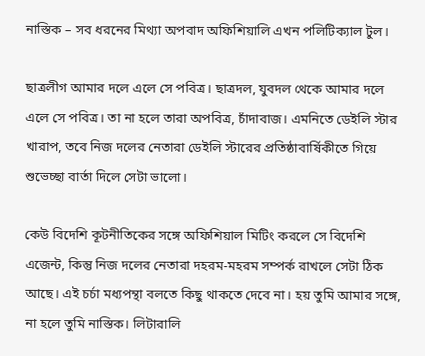নাস্তিক – সব ধরনের মিথ্যা অপবাদ অফিশিয়ালি এখন পলিটিক্যাল টুল।

ছাত্রলীগ আমার দলে এলে সে পবিত্র। ছাত্রদল, যুবদল থেকে আমার দলে এলে সে পবিত্র। তা না হলে তারা অপবিত্র, চাঁদাবাজ। এমনিতে ডেইলি স্টার খারাপ, তবে নিজ দলের নেতারা ডেইলি স্টারের প্রতিষ্ঠাবার্ষিকীতে গিয়ে শুভেচ্ছা বার্তা দিলে সেটা ভালো।

কেউ বিদেশি কূটনীতিকের সঙ্গে অফিশিয়াল মিটিং করলে সে বিদেশি এজেন্ট, কিন্তু নিজ দলের নেতারা দহরম-মহরম সম্পর্ক রাখলে সেটা ঠিক আছে। এই চর্চা মধ্যপন্থা বলতে কিছু থাকতে দেবে না। হয় তুমি আমার সঙ্গে, না হলে তুমি নাস্তিক। লিটারালি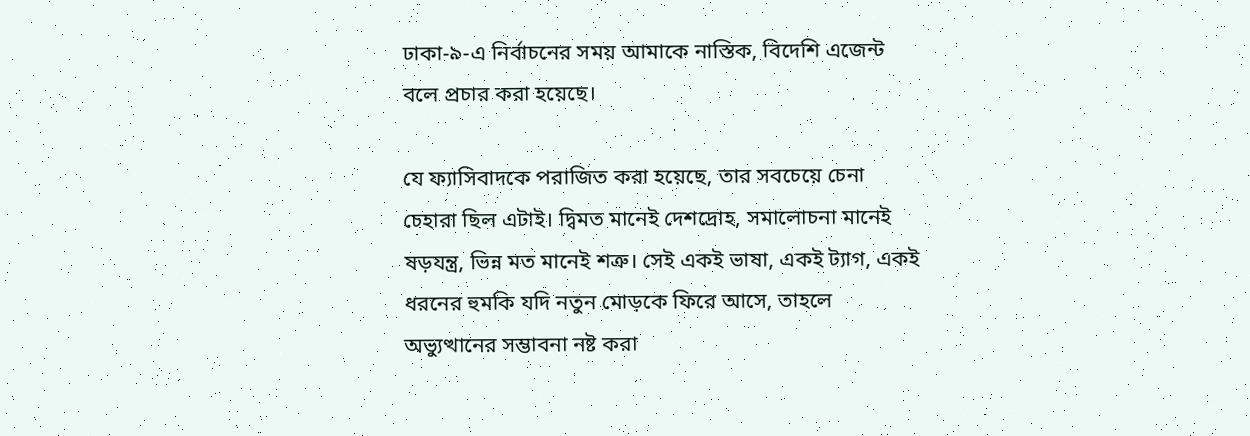ঢাকা-৯-এ নির্বাচনের সময় আমাকে নাস্তিক, বিদেশি এজেন্ট বলে প্রচার করা হয়েছে।

যে ফ্যাসিবাদকে পরাজিত করা হয়েছে, তার সবচেয়ে চেনা চেহারা ছিল এটাই। দ্বিমত মানেই দেশদ্রোহ, সমালোচনা মানেই ষড়যন্ত্র, ভিন্ন মত মানেই শত্রু। সেই একই ভাষা, একই ট্যাগ, একই ধরনের হুমকি যদি নতুন মোড়কে ফিরে আসে, তাহলে অভ্যুত্থানের সম্ভাবনা নষ্ট করা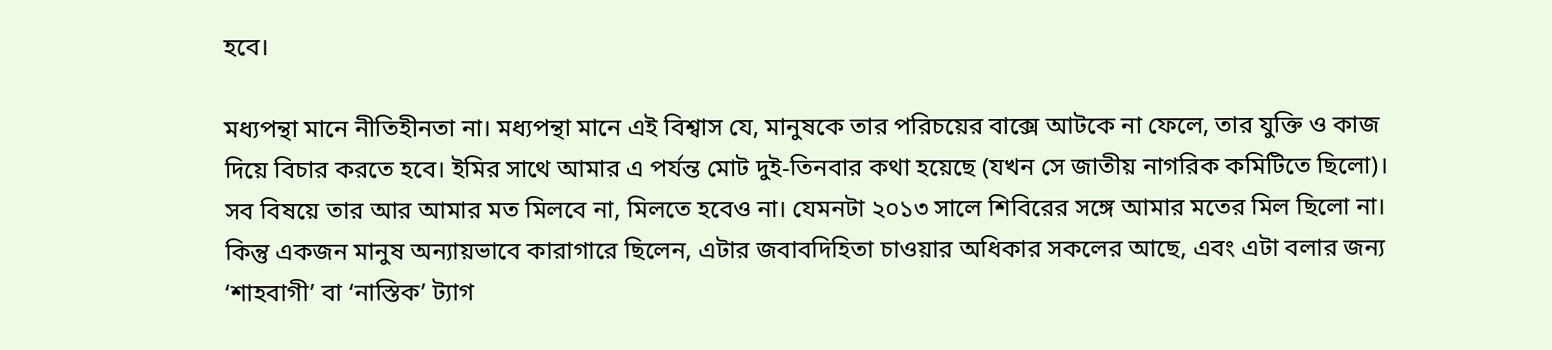হবে।

মধ্যপন্থা মানে নীতিহীনতা না। মধ্যপন্থা মানে এই বিশ্বাস যে, মানুষকে তার পরিচয়ের বাক্সে আটকে না ফেলে, তার যুক্তি ও কাজ দিয়ে বিচার করতে হবে। ইমির সাথে আমার এ পর্যন্ত মোট দুই-তিনবার কথা হয়েছে (যখন সে জাতীয় নাগরিক কমিটিতে ছিলো)। সব বিষয়ে তার আর আমার মত মিলবে না, মিলতে হবেও না। যেমনটা ২০১৩ সালে শিবিরের সঙ্গে আমার মতের মিল ছিলো না। কিন্তু একজন মানুষ অন্যায়ভাবে কারাগারে ছিলেন, এটার জবাবদিহিতা চাওয়ার অধিকার সকলের আছে, এবং এটা বলার জন্য ‘শাহবাগী’ বা ‘নাস্তিক’ ট্যাগ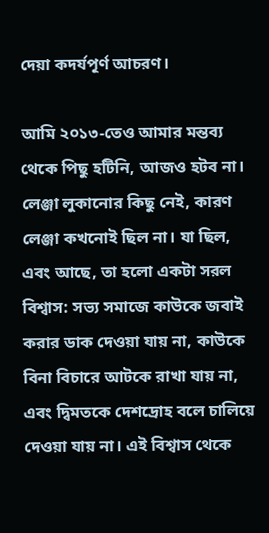দেয়া কদর্যপূর্ণ আচরণ।

আমি ২০১৩-তেও আমার মন্তব্য থেকে পিছু হটিনি, আজও হটব না। লেঞ্জা লুকানোর কিছু নেই, কারণ লেঞ্জা কখনোই ছিল না। যা ছিল, এবং আছে, তা হলো একটা সরল বিশ্বাস: সভ্য সমাজে কাউকে জবাই করার ডাক দেওয়া যায় না, কাউকে বিনা বিচারে আটকে রাখা যায় না, এবং দ্বিমতকে দেশদ্রোহ বলে চালিয়ে দেওয়া যায় না। এই বিশ্বাস থেকে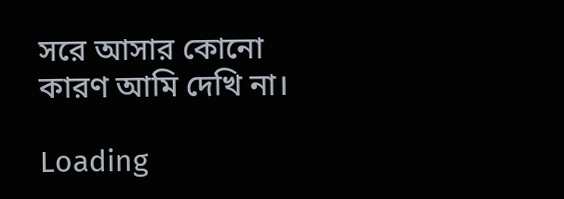সরে আসার কোনো কারণ আমি দেখি না।

Loading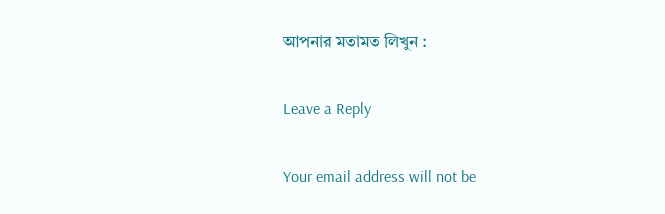আপনার মতামত লিখুন :

Leave a Reply

Your email address will not be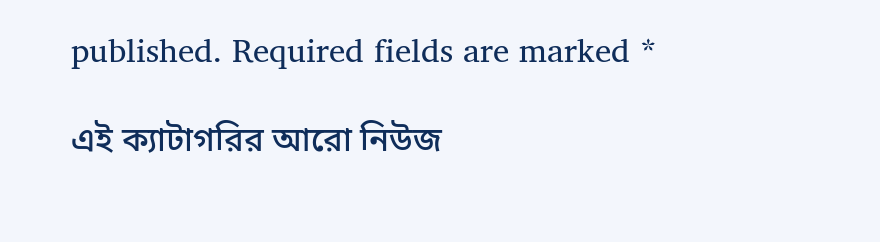published. Required fields are marked *

এই ক্যাটাগরির আরো নিউজ